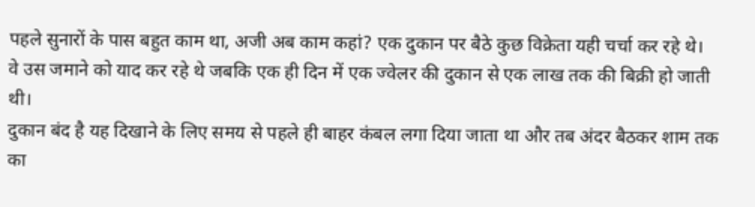पहले सुनारों के पास बहुत काम था, अजी अब काम कहां? एक दुकान पर बैठे कुछ विक्रेता यही चर्चा कर रहे थे।
वे उस जमाने को याद कर रहे थे जबकि एक ही दिन में एक ज्वेलर की दुकान से एक लाख तक की बिक्री हो जाती थी।
दुकान बंद है यह दिखाने के लिए समय से पहले ही बाहर कंबल लगा दिया जाता था और तब अंदर बैठकर शाम तक का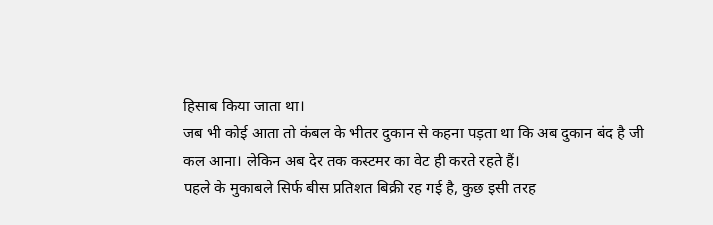हिसाब किया जाता था।
जब भी कोई आता तो कंबल के भीतर दुकान से कहना पड़ता था कि अब दुकान बंद है जी कल आना। लेकिन अब देर तक कस्टमर का वेट ही करते रहते हैं।
पहले के मुकाबले सिर्फ बीस प्रतिशत बिक्री रह गई है, कुछ इसी तरह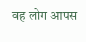वह लोग आपस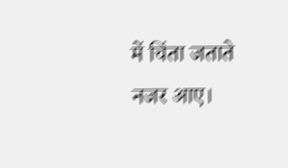में चिंता जताते नजर आए।